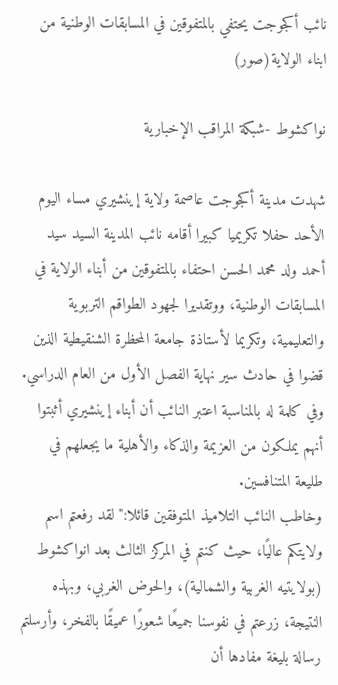نائب أكجوجت يحتفي بالمتفوقين في المسابقات الوطنية من ابناء الولاية(صور)

نواكشوط -شبكة المراقب الإخبارية

شهدت مدينة أكجوجت عاصمة ولاية إينشيري مساء اليوم الأحد حفلا تكريميا كبيرا أقامه نائب المدينة السيد سيد أحمد ولد محمد الحسن احتفاء بالمتفوقين من أبناء الولاية في المسابقات الوطنية، ووتقديرا لجهود الطواقم التربوية والتعليمية، وتكريما لأستاذة جامعة المحظرة الشنقيطية الذين قضوا في حادث سير نهاية الفصل الأول من العام الدراسي.
وفي كلمة له بالمناسبة اعتبر النائب أن أبناء إينشيري أثبتوا أنهم يملكون من العزيمة والذكاء والأهلية ما يجعلهم في طليعة المتنافسين.
وخاطب النائب التلاميذ المتوفقين قائلا:" لقد رفعتم اسم ولايتكم عاليًا، حيث كنتم في المركز الثالث بعد انواكشوط (بولايتيه الغربية والشمالية)، والحوض الغربي، وبهذه النتيجة، زرعتم في نفوسنا جميعًا شعورًا عميقًا بالفخر، وأرسلتم رسالة بليغة مفادها أن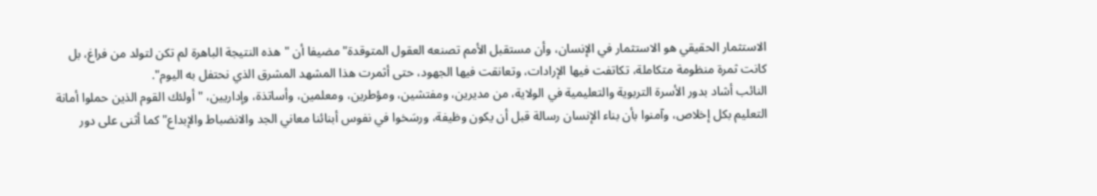الاستثمار الحقيقي هو الاستثمار في الإنسان، وأن مستقبل الأمم تصنعه العقول المتوقدة" مضيفا أن "هذه النتيجة الباهرة لم تكن لتولد من فراغ، بل كانت ثمرة منظومة متكاملة، تكاتفت فيها الإرادات، وتعانقت فيها الجهود، حتى أثمرت هذا المشهد المشرق الذي نحتفل به اليوم".
النائب أشاد بدور الأسرة التربوية والتعليمية في الولاية، من مديرين، ومفتشين، ومؤطرين، ومعلمين، وأساتذة، وإداريين، "أولئك القوم الذين حملوا أمانة التعليم بكل إخلاص، وآمنوا بأن بناء الإنسان رسالة قبل أن يكون وظيفة، ورسَخوا في نفوس أبنائنا معاني الجد والانضباط والإبداع" كما أثنى على دور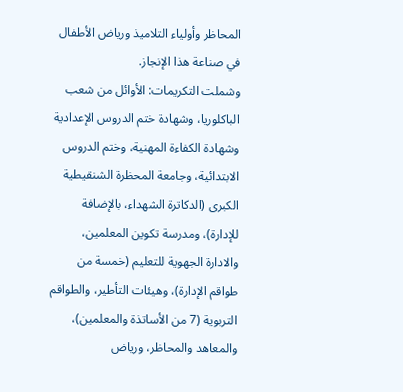المحاظر وأولياء التلاميذ ورياض الأطفال في صناعة هذا الإنجاز.
وشملت التكريمات: الأوائل من شعب الباكلوريا، وشهادة ختم الدروس الإعدادية
وشهادة الكفاءة المهنية، وختم الدروس الابتدائية، وجامعة المحظرة الشنقيطية الكبرى (الدكاترة الشهداء، بالإضافة للإدارة)، ومدرسة تكوين المعلمين، والادارة الجهوية للتعليم (خمسة من طواقم الإدارة)، وهيئات التأطير، والطواقم التربوية (7 من الأساتذة والمعلمين)، والمعاهد والمحاظر، ورياض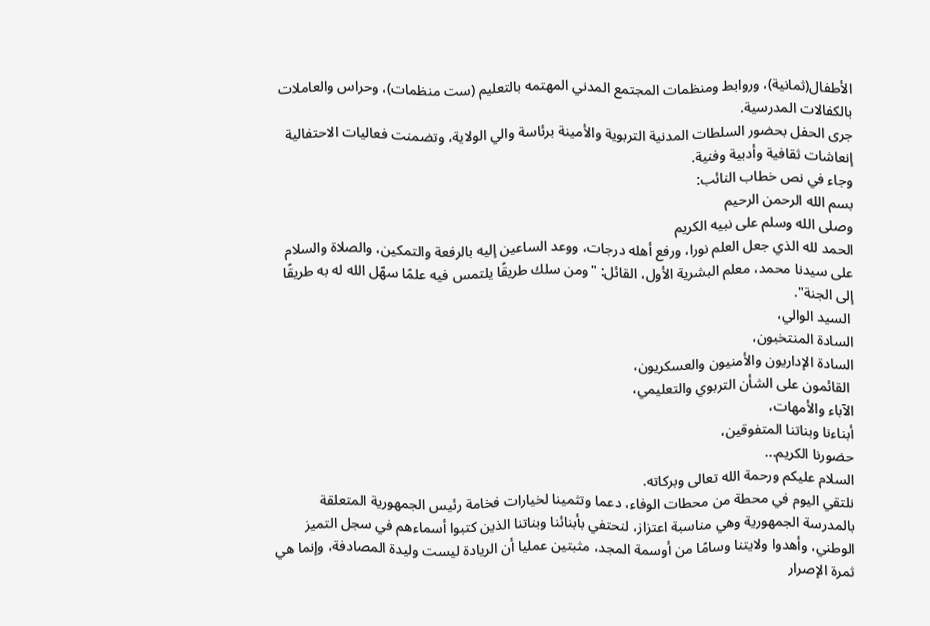الأطفال(ثمانية)، وروابط ومنظمات المجتمع المدني المهتمه بالتعليم (ست منظمات)، وحراس والعاملات بالكفالات المدرسية.
جرى الحفل بحضور السلطات المدنية التربوية والأمينة برئاسة والي الولاية، وتضمنت فعاليات الاحتفالية إنعاشات ثقافية وأدبية وفنية.
وجاء في نص خطاب النائب:
بسم الله الرحمن الرحيم
وصلى الله وسلم على نبيه الكريم
الحمد لله الذي جعل العلم نورا، ورفع أهله درجات، ووعد الساعين إليه بالرفعة والتمكين، والصلاة والسلام على سيدنا محمد، معلم البشرية الأول، القائل: "ومن سلك طريقًا يلتمس فيه علمًا سهّل الله له به طريقًا إلى الجنة".
 السيد الوالي،
السادة المنتخبون،
السادة الإداريون والأمنيون والعسكريون،
 القائمون على الشأن التربوي والتعليمي،
الآباء والأمهات،
أبناءنا وبناتنا المتفوقين،
حضورنا الكريم...
السلام عليكم ورحمة الله تعالى وبركاته.
نلتقي اليوم في محطة من محطات الوفاء، دعما وتثمينا لخيارات فخامة رئيس الجمهورية المتعلقة بالمدرسة الجمهورية وهي مناسبة اعتزاز، لنحتفي بأبنائنا وبناتنا الذين كتبوا أسماءهم في سجل التميز الوطني، وأهدوا ولايتنا وسامًا من أوسمة المجد، مثبتين عمليا أن الريادة ليست وليدة المصادفة، وإنما هي ثمرة الإصرار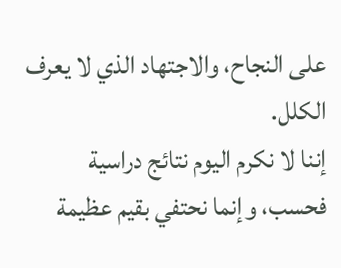على النجاح، والاجتهاد الذي لا يعرف الكلل.
إننا لا نكرم اليوم نتائج دراسية فحسب، وإنما نحتفي بقيم عظيمة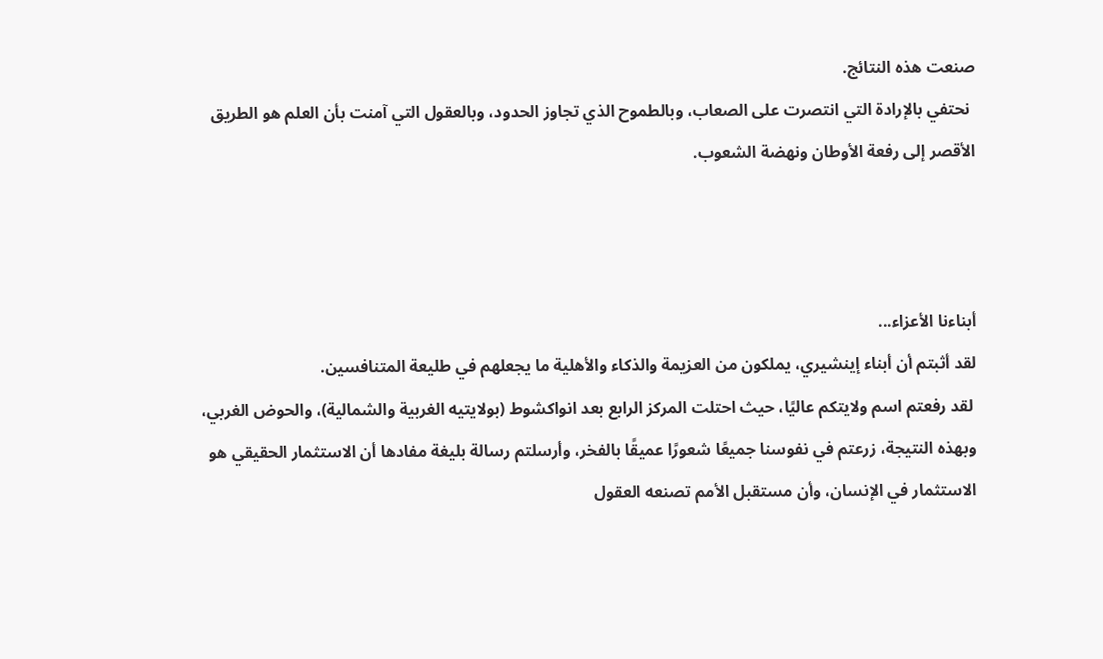صنعت هذه النتائج.
 نحتفي بالإرادة التي انتصرت على الصعاب، وبالطموح الذي تجاوز الحدود، وبالعقول التي آمنت بأن العلم هو الطريق الأقصر إلى رفعة الأوطان ونهضة الشعوب.



أبناءنا الأعزاء...
لقد أثبتم أن أبناء إينشيري، يملكون من العزيمة والذكاء والأهلية ما يجعلهم في طليعة المتنافسين.
 لقد رفعتم اسم ولايتكم عاليًا، حيث احتلت المركز الرابع بعد انواكشوط (بولايتيه الغربية والشمالية)، والحوض الغربي، وبهذه النتيجة، زرعتم في نفوسنا جميعًا شعورًا عميقًا بالفخر، وأرسلتم رسالة بليغة مفادها أن الاستثمار الحقيقي هو الاستثمار في الإنسان، وأن مستقبل الأمم تصنعه العقول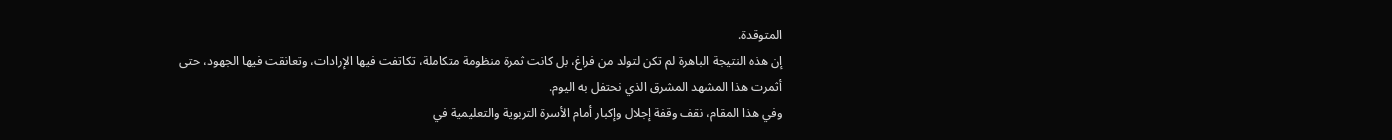المتوقدة.
إن هذه النتيجة الباهرة لم تكن لتولد من فراغ، بل كانت ثمرة منظومة متكاملة، تكاتفت فيها الإرادات، وتعانقت فيها الجهود، حتى أثمرت هذا المشهد المشرق الذي نحتفل به اليوم.
وفي هذا المقام، نقف وقفة إجلال وإكبار أمام الأسرة التربوية والتعليمية في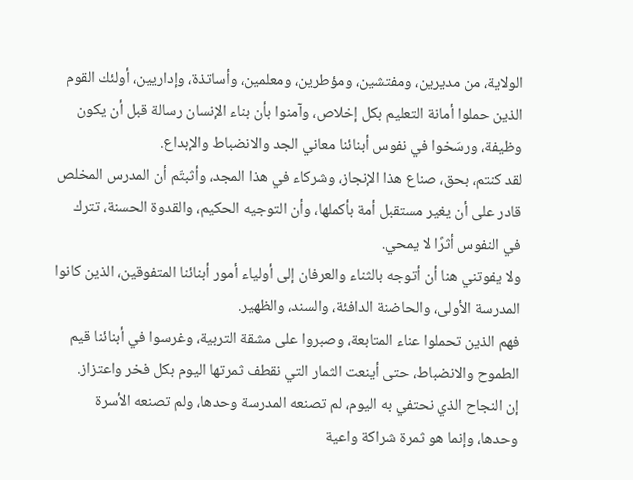الولاية، من مديرين، ومفتشين، ومؤطرين، ومعلمين، وأساتذة، وإداريين، أولئك القوم الذين حملوا أمانة التعليم بكل إخلاص، وآمنوا بأن بناء الإنسان رسالة قبل أن يكون وظيفة، ورسَخوا في نفوس أبنائنا معاني الجد والانضباط والإبداع.
لقد كنتم، بحق، صناع هذا الإنجاز، وشركاء في هذا المجد، وأثبتّم أن المدرس المخلص قادر على أن يغير مستقبل أمة بأكملها، وأن التوجيه الحكيم، والقدوة الحسنة، تترك في النفوس أثرًا لا يمحي.
ولا يفوتني هنا أن أتوجه بالثناء والعرفان إلى أولياء أمور أبنائنا المتفوقين، الذين كانوا المدرسة الأولى، والحاضنة الدافئة، والسند، والظهير.
فهم الذين تحملوا عناء المتابعة، وصبروا على مشقة التربية، وغرسوا في أبنائنا قيم الطموح والانضباط، حتى أينعت الثمار التي نقطف ثمرتها اليوم بكل فخر واعتزاز.
إن النجاح الذي نحتفي به اليوم، لم تصنعه المدرسة وحدها، ولم تصنعه الأسرة وحدها، وإنما هو ثمرة شراكة واعية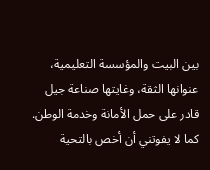بين البيت والمؤسسة التعليمية، عنوانها الثقة، وغايتها صناعة جيل قادر على حمل الأمانة وخدمة الوطن.
كما لا يفوتني أن أخص بالتحية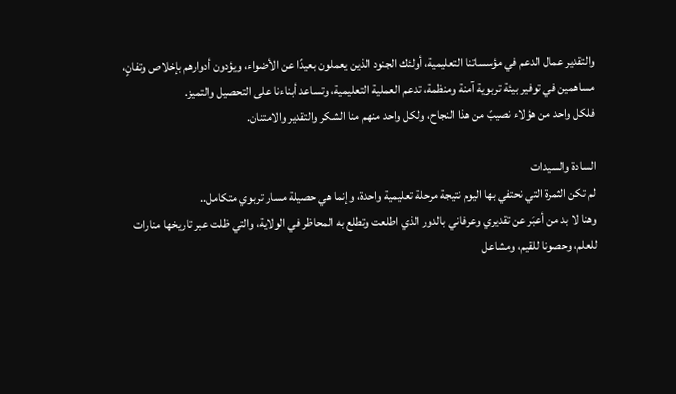والتقدير عمال الدعم في مؤسساتنا التعليمية، أولئك الجنود الذين يعملون بعيدًا عن الأضواء، ويؤدون أدوارهم بإخلاص وتفانٍ، مساهمين في توفير بيئة تربوية آمنة ومنظمة، تدعم العملية التعليمية، وتساعد أبناءنا على التحصيل والتميز.
فلكل واحد من هؤلاء نصيبً من هذا النجاح، ولكل واحد منهم منا الشكر والتقدير والامتنان.

السادة والسيدات
لم تكن الثمرة التي نحتفي بها اليوم نتيجة مرحلة تعليمية واحدة، وإنما هي حصيلة مسار تربوي متكامل..
وهنا لا بد من أعبَر عن تقديري وعرفاني بالدور الذي اطلعت وتطلع به المحاظر في الولاية، والتي ظلت عبر تاريخها منارات للعلم، وحصونا للقيم، ومشاعل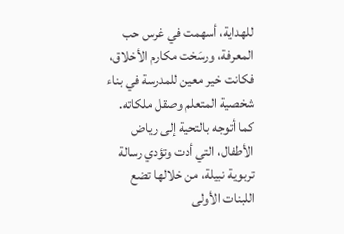للهداية، أسهمت في غرس حب المعرفة، ورسَخت مكارم الأخلاق، فكانت خير معين للمدرسة في بناء شخصية المتعلم وصقل ملكاته.
كما أتوجه بالتحية إلى رياض الأطفال، التي أدت وتؤدي رسالة تربوية نبيلة، من خلالها تضع اللبنات الأولى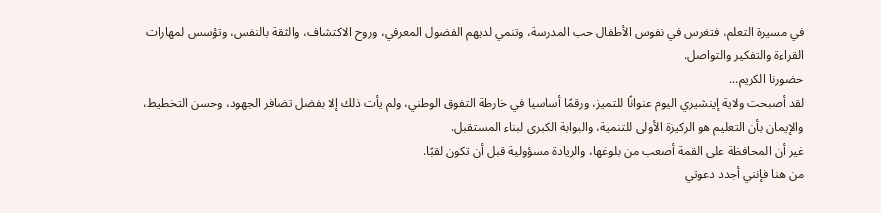في مسيرة التعلم، فتغرس في نفوس الأطفال حب المدرسة، وتنمي لديهم الفضول المعرفي، وروح الاكتشاف، والثقة بالنفس، وتؤسس لمهارات القراءة والتفكير والتواصل.
حضورنا الكريم...
لقد أصبحت ولاية إينشيري اليوم عنوانًا للتميز، ورقمًا أساسيا في خارطة التفوق الوطني، ولم يأت ذلك إلا بفضل تضافر الجهود، وحسن التخطيط، والإيمان بأن التعليم هو الركيزة الأولى للتنمية، والبوابة الكبرى لبناء المستقبل.
غير أن المحافظة على القمة أصعب من بلوغها، والريادة مسؤولية قبل أن تكون لقبًا.
من هنا فإنني أجدد دعوتي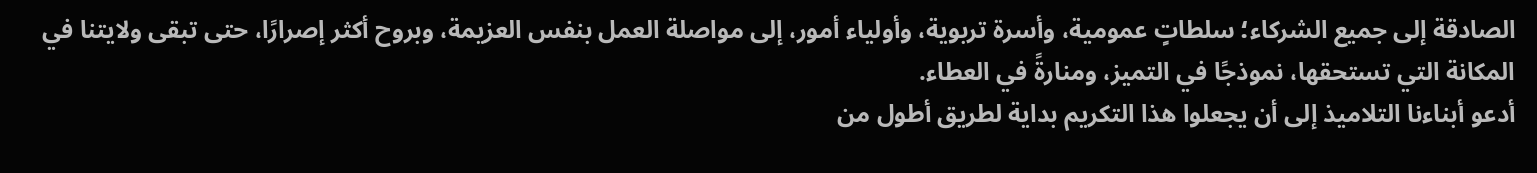الصادقة إلى جميع الشركاء؛ سلطاتٍ عمومية، وأسرة تربوية، وأولياء أمور، إلى مواصلة العمل بنفس العزيمة، وبروح أكثر إصرارًا، حتى تبقى ولايتنا في المكانة التي تستحقها، نموذجًا في التميز، ومنارةً في العطاء.
أدعو أبناءنا التلاميذ إلى أن يجعلوا هذا التكريم بداية لطريق أطول من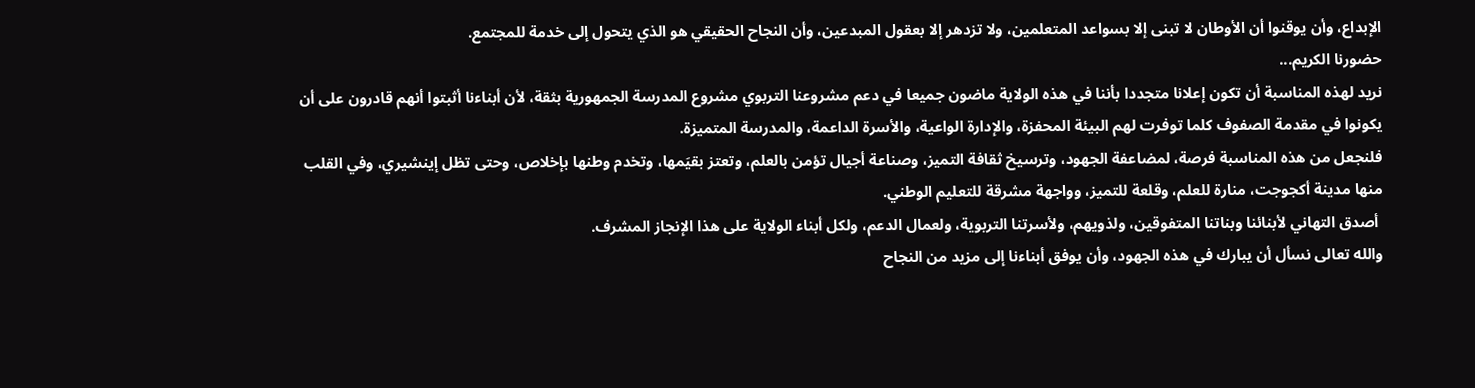الإبداع، وأن يوقنوا أن الأوطان لا تبنى إلا بسواعد المتعلمين، ولا تزدهر إلا بعقول المبدعين، وأن النجاح الحقيقي هو الذي يتحول إلى خدمة للمجتمع.
حضورنا الكريم...
نريد لهذه المناسبة أن تكون إعلانا متجددا بأننا في هذه الولاية ماضون جميعا في دعم مشروعنا التربوي مشروع المدرسة الجمهورية بثقة، لأن أبناءنا أثبتوا أنهم قادرون على أن يكونوا في مقدمة الصفوف كلما توفرت لهم البيئة المحفزة، والإدارة الواعية، والأسرة الداعمة، والمدرسة المتميزة.
فلنجعل من هذه المناسبة فرصة، لمضاعفة الجهود، وترسيخ ثقافة التميز، وصناعة أجيال تؤمن بالعلم، وتعتز بقيَمها، وتخدم وطنها بإخلاص، وحتى تظل إينشيري، وفي القلب منها مدينة أكجوجت، منارة للعلم، وقلعة للتميز، وواجهة مشرقة للتعليم الوطني.
 أصدق التهاني لأبنائنا وبناتنا المتفوقين، ولذويهم، ولأسرتنا التربوية، ولعمال الدعم، ولكل أبناء الولاية على هذا الإنجاز المشرف.
والله تعالى نسأل أن يبارك في هذه الجهود، وأن يوفق أبناءنا إلى مزيد من النجاح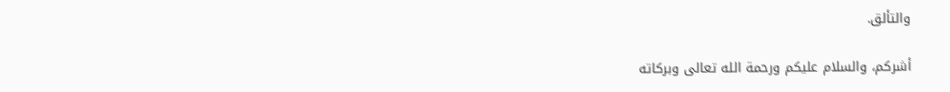والتألق.

أشركم، والسلام عليكم ورحمة الله تعالى وبركاته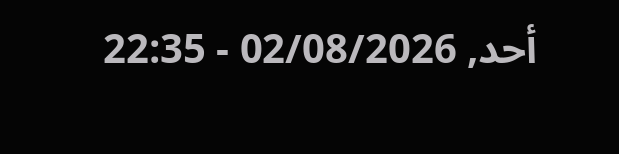أحد, 02/08/2026 - 22:35